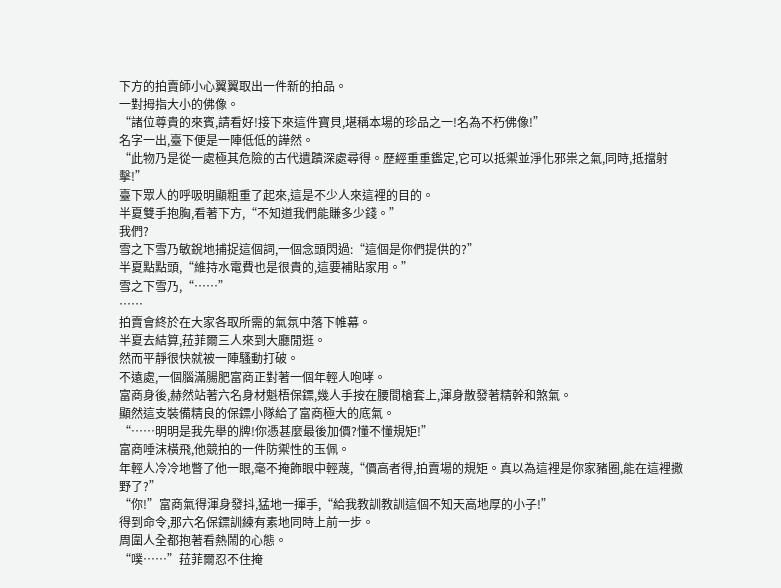下方的拍賣師小心翼翼取出一件新的拍品。
一對拇指大小的佛像。
“諸位尊貴的來賓,請看好!接下來這件寶貝,堪稱本場的珍品之一!名為不朽佛像!”
名字一出,臺下便是一陣低低的譁然。
“此物乃是從一處極其危險的古代遺蹟深處尋得。歷經重重鑑定,它可以抵禦並淨化邪祟之氣,同時,抵擋射擊!”
臺下眾人的呼吸明顯粗重了起來,這是不少人來這裡的目的。
半夏雙手抱胸,看著下方,“不知道我們能賺多少錢。”
我們?
雪之下雪乃敏銳地捕捉這個詞,一個念頭閃過:“這個是你們提供的?”
半夏點點頭,“維持水電費也是很貴的,這要補貼家用。”
雪之下雪乃,“……”
……
拍賣會終於在大家各取所需的氣氛中落下帷幕。
半夏去結算,菈菲爾三人來到大廳閒逛。
然而平靜很快就被一陣騷動打破。
不遠處,一個腦滿腸肥富商正對著一個年輕人咆哮。
富商身後,赫然站著六名身材魁梧保鏢,幾人手按在腰間槍套上,渾身散發著精幹和煞氣。
顯然這支裝備精良的保鏢小隊給了富商極大的底氣。
“……明明是我先舉的牌!你憑甚麼最後加價?懂不懂規矩!”
富商唾沫橫飛,他競拍的一件防禦性的玉佩。
年輕人冷冷地瞥了他一眼,毫不掩飾眼中輕蔑,“價高者得,拍賣場的規矩。真以為這裡是你家豬圈,能在這裡撒野了?”
“你!”富商氣得渾身發抖,猛地一揮手,“給我教訓教訓這個不知天高地厚的小子!”
得到命令,那六名保鏢訓練有素地同時上前一步。
周圍人全都抱著看熱鬧的心態。
“噗……”菈菲爾忍不住掩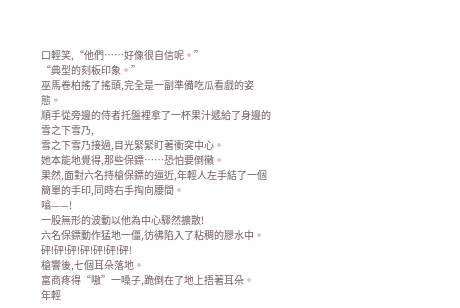口輕笑,“他們……好像很自信呢。”
“典型的刻板印象。”
巫馬卷柏搖了搖頭,完全是一副準備吃瓜看戲的姿態。
順手從旁邊的侍者托盤裡拿了一杯果汁遞給了身邊的雪之下雪乃,
雪之下雪乃接過,目光緊緊盯著衝突中心。
她本能地覺得,那些保鏢……恐怕要倒黴。
果然,面對六名持槍保鏢的逼近,年輕人左手結了一個簡單的手印,同時右手掏向腰間。
嗡——!
一股無形的波動以他為中心驟然擴散!
六名保鏢動作猛地一僵,彷彿陷入了粘稠的膠水中。
砰!砰!砰!砰!砰!砰!砰!
槍響後,七個耳朵落地。
富商疼得“嗷”一嗓子,跪倒在了地上捂著耳朵。
年輕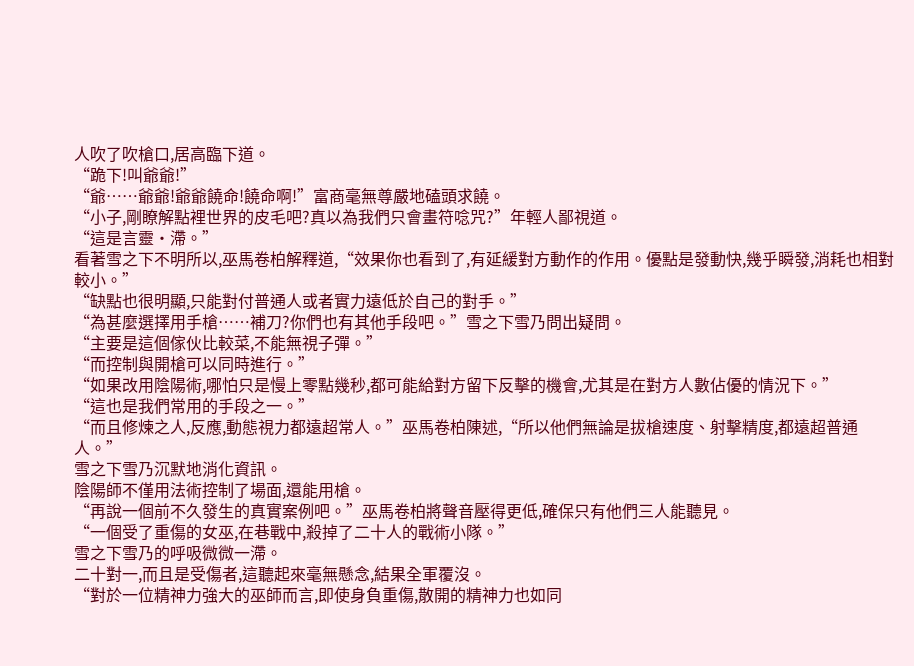人吹了吹槍口,居高臨下道。
“跪下!叫爺爺!”
“爺……爺爺!爺爺饒命!饒命啊!”富商毫無尊嚴地磕頭求饒。
“小子,剛瞭解點裡世界的皮毛吧?真以為我們只會畫符唸咒?”年輕人鄙視道。
“這是言靈·滯。”
看著雪之下不明所以,巫馬卷柏解釋道,“效果你也看到了,有延緩對方動作的作用。優點是發動快,幾乎瞬發,消耗也相對較小。”
“缺點也很明顯,只能對付普通人或者實力遠低於自己的對手。”
“為甚麼選擇用手槍……補刀?你們也有其他手段吧。”雪之下雪乃問出疑問。
“主要是這個傢伙比較菜,不能無視子彈。”
“而控制與開槍可以同時進行。”
“如果改用陰陽術,哪怕只是慢上零點幾秒,都可能給對方留下反擊的機會,尤其是在對方人數佔優的情況下。”
“這也是我們常用的手段之一。”
“而且修煉之人,反應,動態視力都遠超常人。”巫馬卷柏陳述,“所以他們無論是拔槍速度、射擊精度,都遠超普通人。”
雪之下雪乃沉默地消化資訊。
陰陽師不僅用法術控制了場面,還能用槍。
“再說一個前不久發生的真實案例吧。”巫馬卷柏將聲音壓得更低,確保只有他們三人能聽見。
“一個受了重傷的女巫,在巷戰中,殺掉了二十人的戰術小隊。”
雪之下雪乃的呼吸微微一滯。
二十對一,而且是受傷者,這聽起來毫無懸念,結果全軍覆沒。
“對於一位精神力強大的巫師而言,即使身負重傷,散開的精神力也如同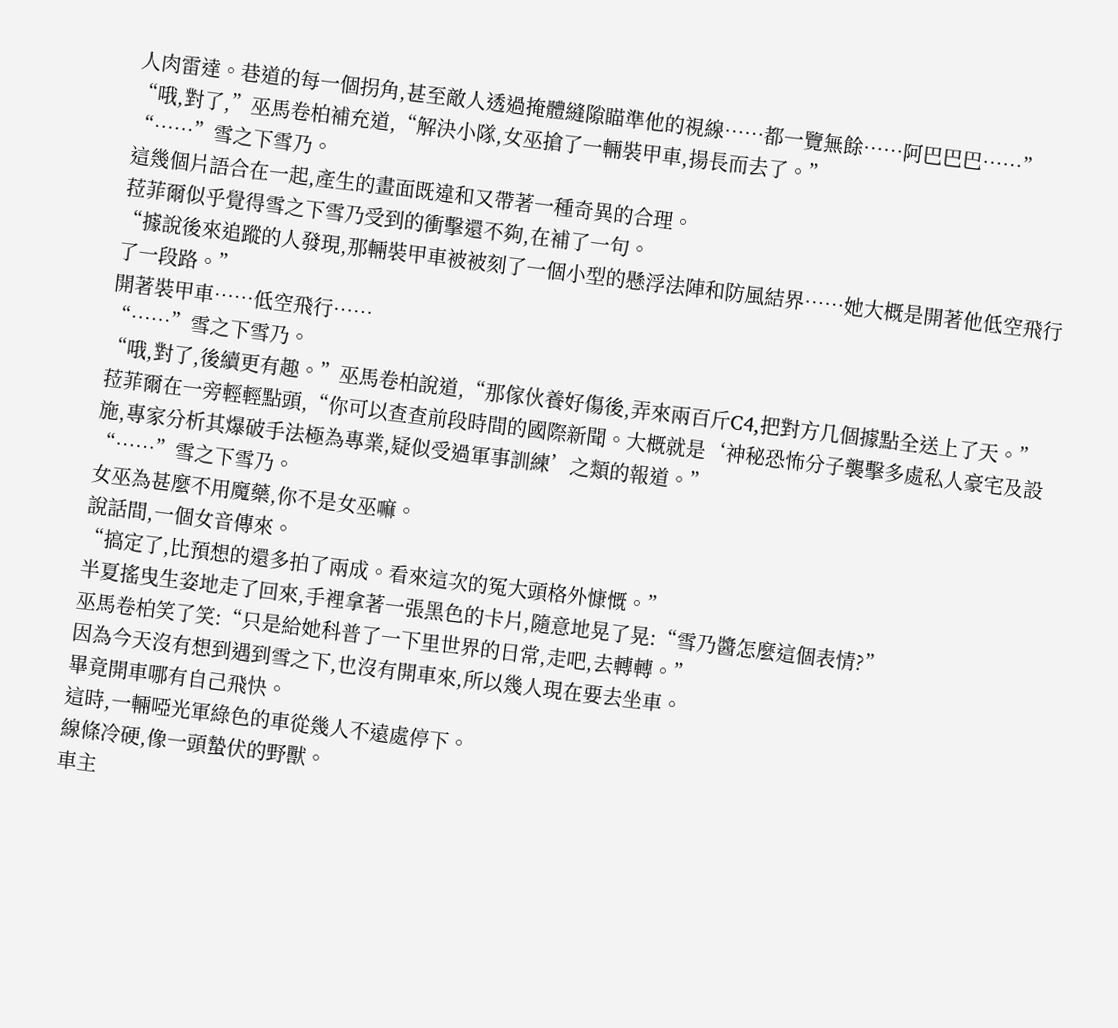人肉雷達。巷道的每一個拐角,甚至敵人透過掩體縫隙瞄準他的視線……都一覽無餘……阿巴巴巴……”
“哦,對了,”巫馬卷柏補充道,“解決小隊,女巫搶了一輛裝甲車,揚長而去了。”
“……”雪之下雪乃。
這幾個片語合在一起,產生的畫面既違和又帶著一種奇異的合理。
菈菲爾似乎覺得雪之下雪乃受到的衝擊還不夠,在補了一句。
“據說後來追蹤的人發現,那輛裝甲車被被刻了一個小型的懸浮法陣和防風結界……她大概是開著他低空飛行了一段路。”
開著裝甲車……低空飛行……
“……”雪之下雪乃。
“哦,對了,後續更有趣。”巫馬卷柏說道,“那傢伙養好傷後,弄來兩百斤C4,把對方几個據點全送上了天。”
菈菲爾在一旁輕輕點頭,“你可以查查前段時間的國際新聞。大概就是‘神秘恐怖分子襲擊多處私人豪宅及設施,專家分析其爆破手法極為專業,疑似受過軍事訓練’之類的報道。”
“……”雪之下雪乃。
女巫為甚麼不用魔藥,你不是女巫嘛。
說話間,一個女音傳來。
“搞定了,比預想的還多拍了兩成。看來這次的冤大頭格外慷慨。”
半夏搖曳生姿地走了回來,手裡拿著一張黑色的卡片,隨意地晃了晃:“雪乃醬怎麼這個表情?”
巫馬卷柏笑了笑:“只是給她科普了一下里世界的日常,走吧,去轉轉。”
因為今天沒有想到遇到雪之下,也沒有開車來,所以幾人現在要去坐車。
畢竟開車哪有自己飛快。
這時,一輛啞光軍綠色的車從幾人不遠處停下。
線條冷硬,像一頭蟄伏的野獸。
車主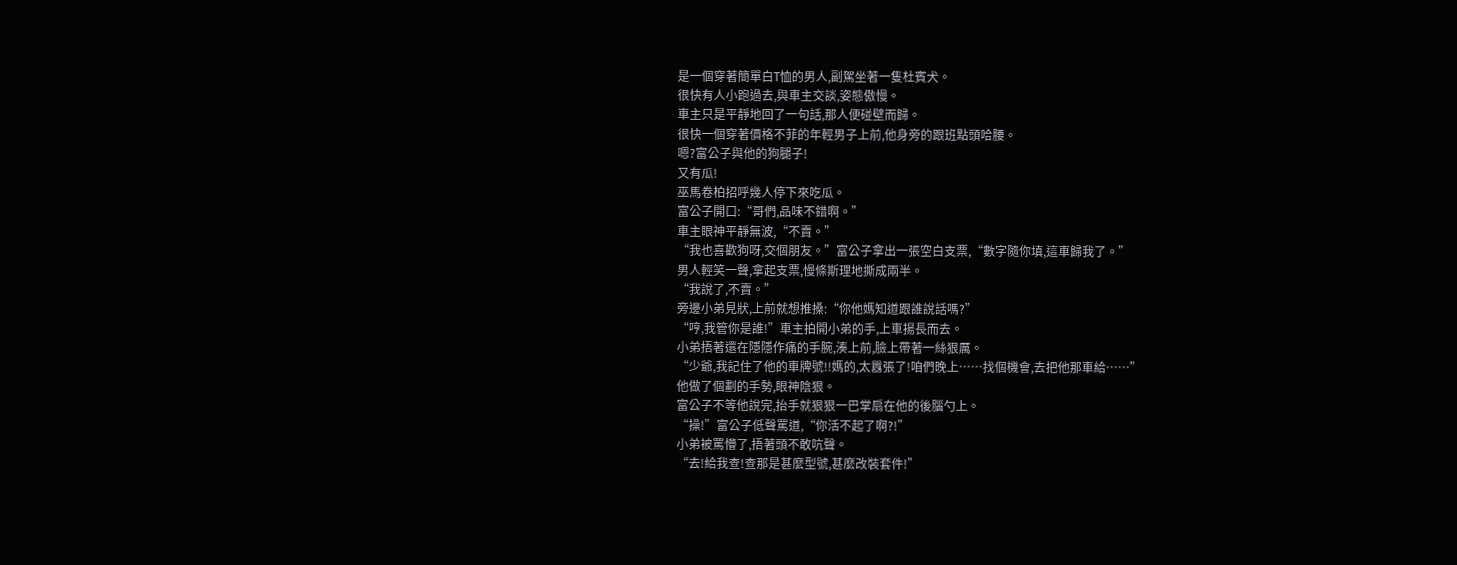是一個穿著簡單白T恤的男人,副駕坐著一隻杜賓犬。
很快有人小跑過去,與車主交談,姿態傲慢。
車主只是平靜地回了一句話,那人便碰壁而歸。
很快一個穿著價格不菲的年輕男子上前,他身旁的跟班點頭哈腰。
嗯?富公子與他的狗腿子!
又有瓜!
巫馬卷柏招呼幾人停下來吃瓜。
富公子開口:“哥們,品味不錯啊。”
車主眼神平靜無波,“不賣。”
“我也喜歡狗呀,交個朋友。”富公子拿出一張空白支票,“數字隨你填,這車歸我了。”
男人輕笑一聲,拿起支票,慢條斯理地撕成兩半。
“我說了,不賣。”
旁邊小弟見狀,上前就想推搡:“你他媽知道跟誰說話嗎?”
“哼,我管你是誰!”車主拍開小弟的手,上車揚長而去。
小弟捂著還在隱隱作痛的手腕,湊上前,臉上帶著一絲狠厲。
“少爺,我記住了他的車牌號!!媽的,太囂張了!咱們晚上……找個機會,去把他那車給……”
他做了個劃的手勢,眼神陰狠。
富公子不等他說完,抬手就狠狠一巴掌扇在他的後腦勺上。
“操!”富公子低聲罵道,“你活不起了啊?!”
小弟被罵懵了,捂著頭不敢吭聲。
“去!給我查!查那是甚麼型號,甚麼改裝套件!”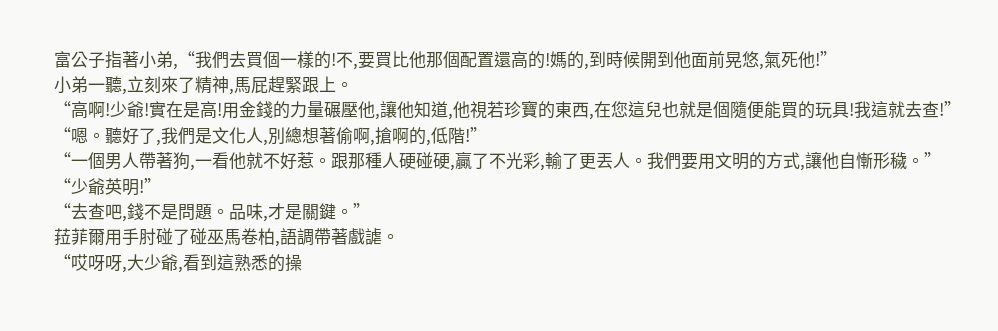富公子指著小弟,“我們去買個一樣的!不,要買比他那個配置還高的!媽的,到時候開到他面前晃悠,氣死他!”
小弟一聽,立刻來了精神,馬屁趕緊跟上。
“高啊!少爺!實在是高!用金錢的力量碾壓他,讓他知道,他視若珍寶的東西,在您這兒也就是個隨便能買的玩具!我這就去查!”
“嗯。聽好了,我們是文化人,別總想著偷啊,搶啊的,低階!”
“一個男人帶著狗,一看他就不好惹。跟那種人硬碰硬,贏了不光彩,輸了更丟人。我們要用文明的方式,讓他自慚形穢。”
“少爺英明!”
“去查吧,錢不是問題。品味,才是關鍵。”
菈菲爾用手肘碰了碰巫馬卷柏,語調帶著戲謔。
“哎呀呀,大少爺,看到這熟悉的操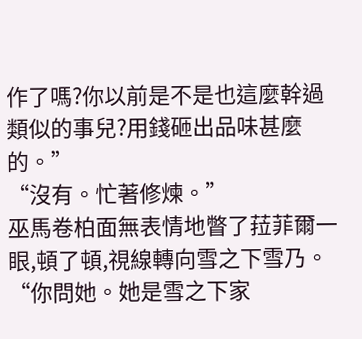作了嗎?你以前是不是也這麼幹過類似的事兒?用錢砸出品味甚麼的。”
“沒有。忙著修煉。”
巫馬卷柏面無表情地瞥了菈菲爾一眼,頓了頓,視線轉向雪之下雪乃。
“你問她。她是雪之下家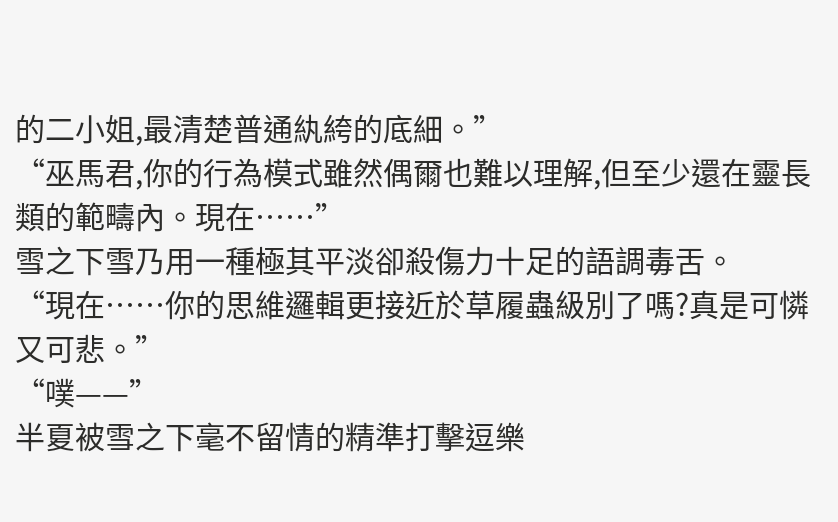的二小姐,最清楚普通紈絝的底細。”
“巫馬君,你的行為模式雖然偶爾也難以理解,但至少還在靈長類的範疇內。現在……”
雪之下雪乃用一種極其平淡卻殺傷力十足的語調毒舌。
“現在……你的思維邏輯更接近於草履蟲級別了嗎?真是可憐又可悲。”
“噗——”
半夏被雪之下毫不留情的精準打擊逗樂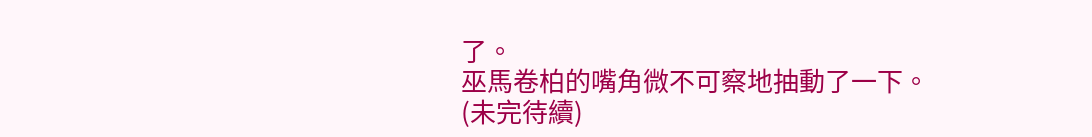了。
巫馬卷柏的嘴角微不可察地抽動了一下。
(未完待續)